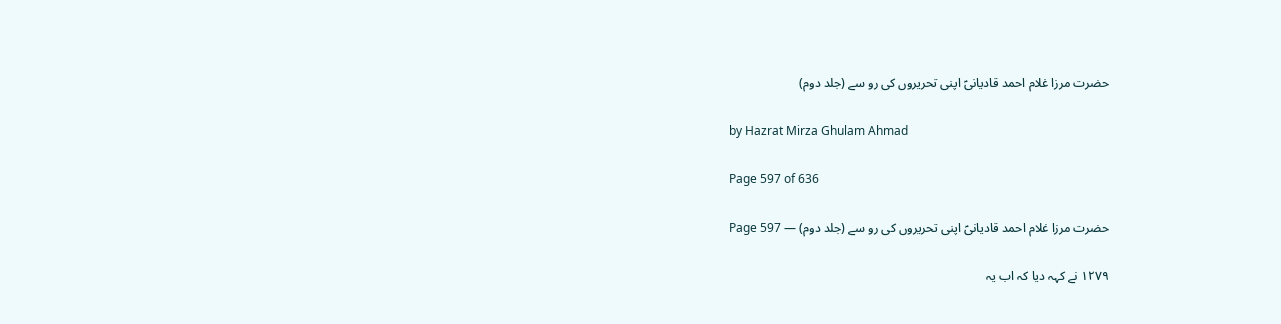حضرت مرزا غلام احمد قادیانیؑ اپنی تحریروں کی رو سے (جلد دوم)

by Hazrat Mirza Ghulam Ahmad

Page 597 of 636

حضرت مرزا غلام احمد قادیانیؑ اپنی تحریروں کی رو سے (جلد دوم) — Page 597

۱۲۷۹ نے کہہ دیا کہ اب یہ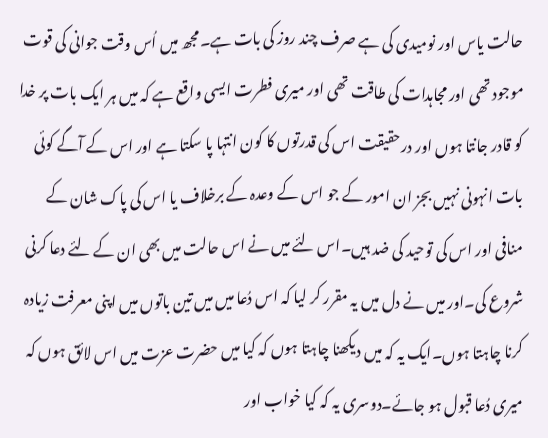حالت یاس اور نومیدی کی ہے صرف چند روز کی بات ہے۔مجھ میں اُس وقت جوانی کی قوت موجود تھی اور مجاہدات کی طاقت تھی اور میری فطرت ایسی واقع ہے کہ میں ہر ایک بات پر خدا کو قادر جانتا ہوں اور درحقیقت اس کی قدرتوں کا کون انتہا پا سکتا ہے اور اس کے آگے کوئی بات انہونی نہیں بجز ان امور کے جو اس کے وعدہ کے برخلاف یا اس کی پاک شان کے منافی اور اس کی توحید کی ضد ہیں۔اس لئے میں نے اس حالت میں بھی ان کے لئے دعا کرنی شروع کی۔اور میں نے دل میں یہ مقرر کر لیا کہ اس دُعا میں میں تین باتوں میں اپنی معرفت زیادہ کرنا چاہتا ہوں۔ایک یہ کہ میں دیکھنا چاہتا ہوں کہ کیا میں حضرت عزت میں اس لائق ہوں کہ میری دُعا قبول ہو جائے۔دوسری یہ کہ کیا خواب اور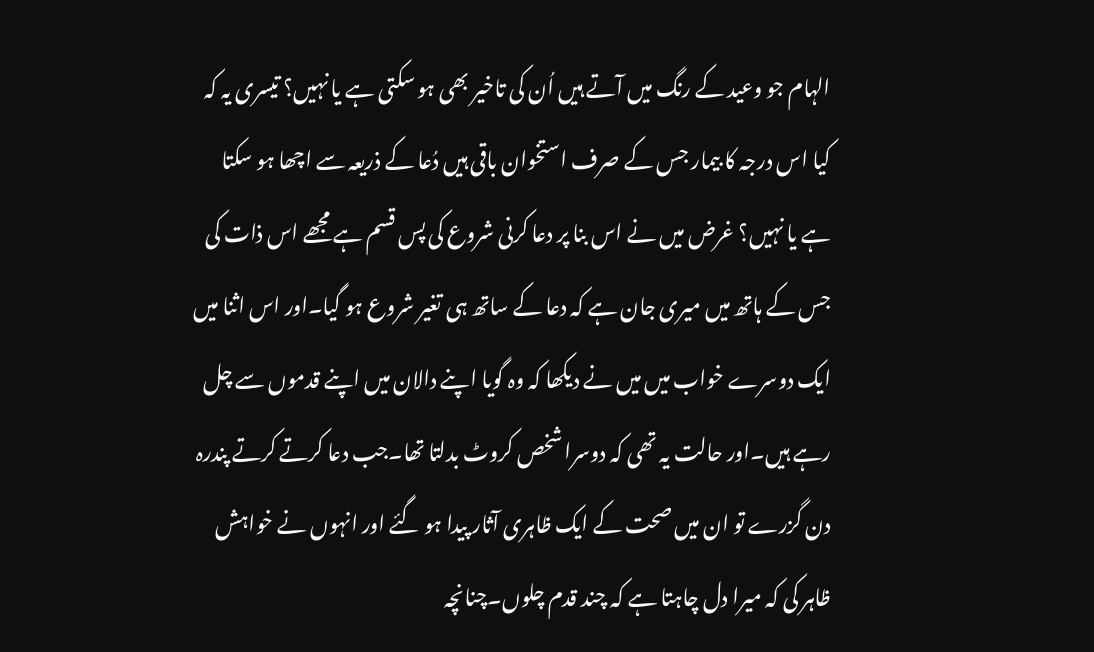الہام جو وعید کے رنگ میں آتے ہیں اُن کی تاخیر بھی ہو سکتی ہے یا نہیں؟ تیسری یہ کہ کیا اس درجہ کا بیمار جس کے صرف استخوان باقی ہیں دُعا کے ذریعہ سے اچھا ہو سکتا ہے یا نہیں؟ غرض میں نے اس بنا پر دعا کرنی شروع کی پس قسم ہے مجھے اس ذات کی جس کے ہاتھ میں میری جان ہے کہ دعا کے ساتھ ہی تغیر شروع ہو گیا۔اور اس اثنا میں ایک دوسرے خواب میں میں نے دیکھا کہ وہ گویا اپنے دالان میں اپنے قدموں سے چل رہے ہیں۔اور حالت یہ تھی کہ دوسرا شخص کروٹ بدلتا تھا۔جب دعا کرتے کرتے پندرہ دن گزرے تو ان میں صحت کے ایک ظاہری آثار پیدا ہو گئے اور انہوں نے خواہش ظاہر کی کہ میرا دل چاہتا ہے کہ چند قدم چلوں۔چنانچہ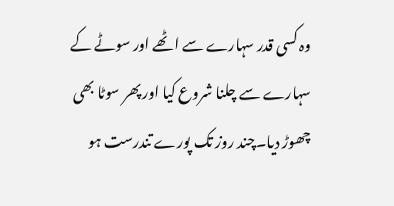وہ کسی قدر سہارے سے اٹھے اور سوٹے کے سہارے سے چلنا شروع کیا اور پھر سوٹا بھی چھوڑ دیا۔چند روز تک پورے تندرست ہو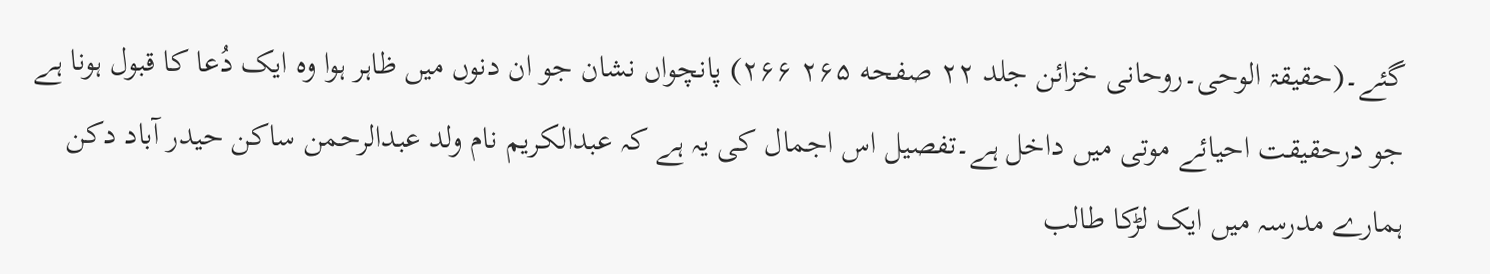گئے۔(حقیقۃ الوحی۔روحانی خزائن جلد ۲۲ صفحه ۲۶۵ ۲۶۶) پانچواں نشان جو ان دنوں میں ظاہر ہوا وہ ایک دُعا کا قبول ہونا ہے جو درحقیقت احیائے موتی میں داخل ہے۔تفصیل اس اجمال کی یہ ہے کہ عبدالکریم نام ولد عبدالرحمن ساکن حیدر آباد دکن ہمارے مدرسہ میں ایک لڑکا طالب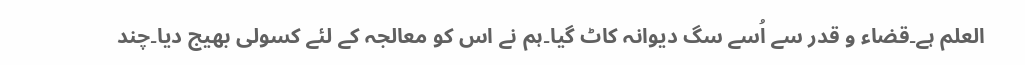العلم ہے۔قضاء و قدر سے اُسے سگ دیوانہ کاٹ گیا۔ہم نے اس کو معالجہ کے لئے کسولی بھیج دیا۔چند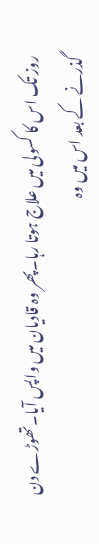روز تک اس کا کسولی میں علاج ہوتا رہا۔پھر وہ قادیان میں واپس آیا۔تھوڑے دن گذرنے کے بعد اس میں وہ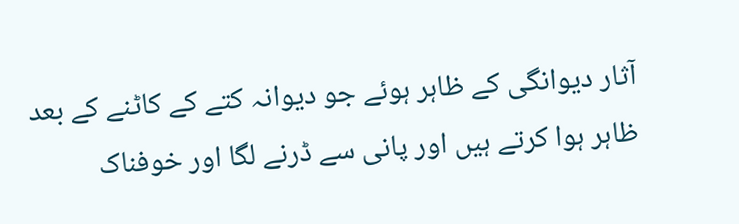آثار دیوانگی کے ظاہر ہوئے جو دیوانہ کتے کے کاٹنے کے بعد ظاہر ہوا کرتے ہیں اور پانی سے ڈرنے لگا اور خوفناک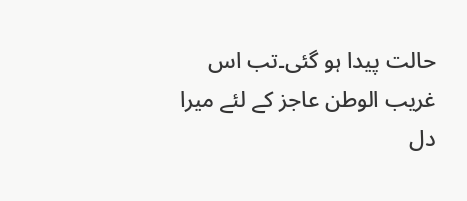حالت پیدا ہو گئی۔تب اس غریب الوطن عاجز کے لئے میرا دل